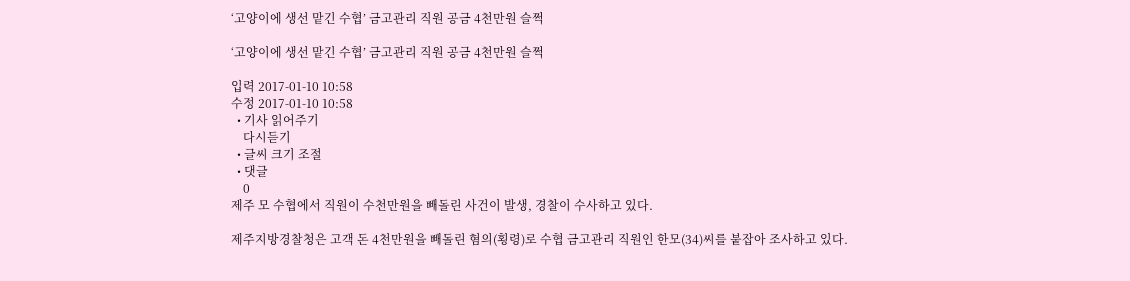‘고양이에 생선 맡긴 수협’ 금고관리 직원 공금 4천만원 슬쩍

‘고양이에 생선 맡긴 수협’ 금고관리 직원 공금 4천만원 슬쩍

입력 2017-01-10 10:58
수정 2017-01-10 10:58
  • 기사 읽어주기
    다시듣기
  • 글씨 크기 조절
  • 댓글
    0
제주 모 수협에서 직원이 수천만원을 빼돌린 사건이 발생, 경찰이 수사하고 있다.

제주지방경찰청은 고객 돈 4천만원을 빼돌린 혐의(횡령)로 수협 금고관리 직원인 한모(34)씨를 붙잡아 조사하고 있다.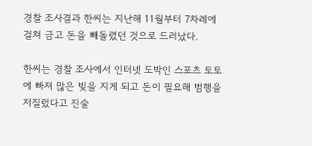경찰 조사결과 한씨는 지난해 11월부터 7차례에 걸쳐 금고 돈을 빼돌렸던 것으로 드러났다.

한씨는 경찰 조사에서 인터넷 도박인 스포츠 토토에 빠져 많은 빚을 지게 되고 돈이 필요해 범행을 저질렀다고 진술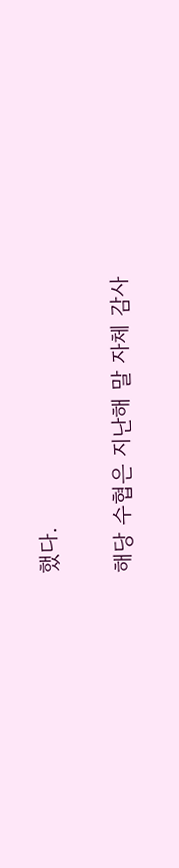했다.

해당 수협은 지난해 말 자체 감사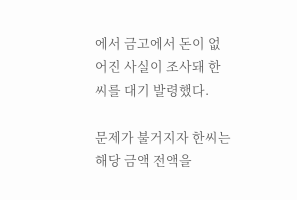에서 금고에서 돈이 없어진 사실이 조사돼 한씨를 대기 발령했다.

문제가 불거지자 한씨는 해당 금액 전액을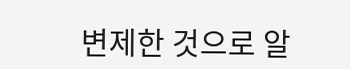변제한 것으로 알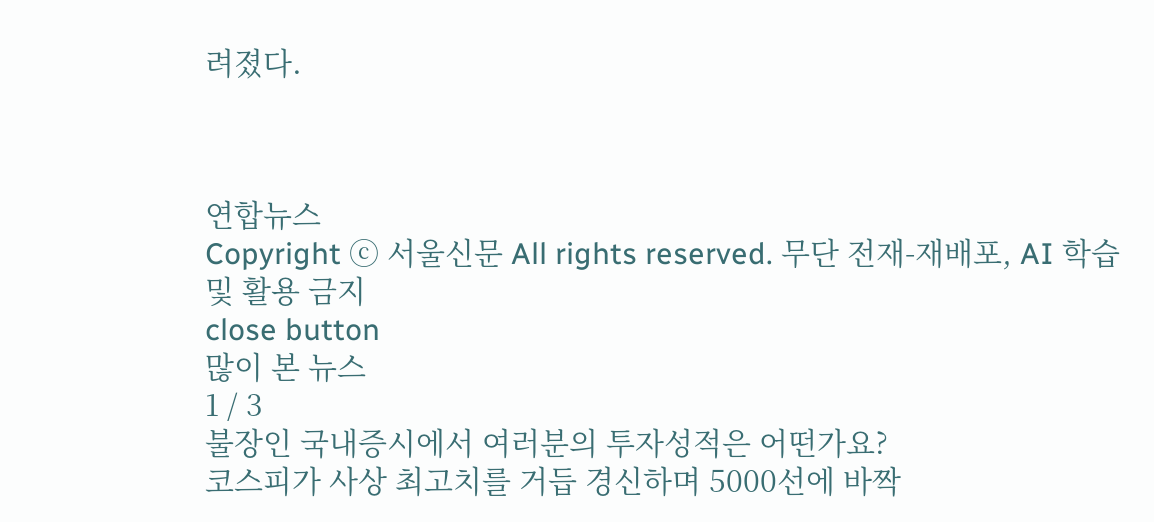려졌다.



연합뉴스
Copyright ⓒ 서울신문 All rights reserved. 무단 전재-재배포, AI 학습 및 활용 금지
close button
많이 본 뉴스
1 / 3
불장인 국내증시에서 여러분의 투자성적은 어떤가요?
코스피가 사상 최고치를 거듭 경신하며 5000선에 바짝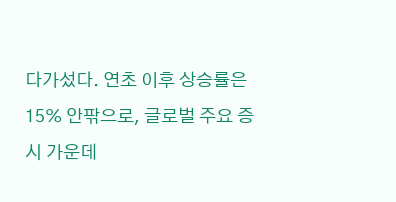다가섰다. 연초 이후 상승률은 15% 안팎으로, 글로벌 주요 증시 가운데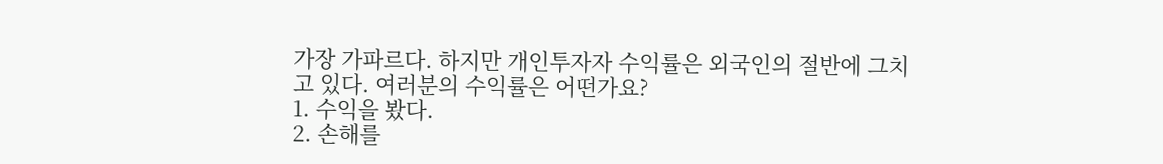가장 가파르다. 하지만 개인투자자 수익률은 외국인의 절반에 그치고 있다. 여러분의 수익률은 어떤가요?
1. 수익을 봤다.
2. 손해를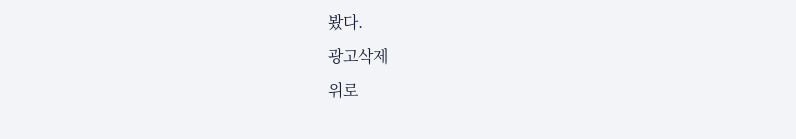봤다.
광고삭제
위로